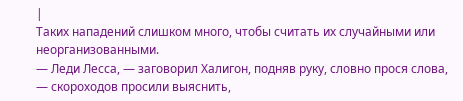|
Таких нападений слишком много, чтобы считать их случайными или неорганизованными.
— Леди Лесса, — заговорил Халигон, подняв руку, словно прося слова, — скороходов просили выяснить,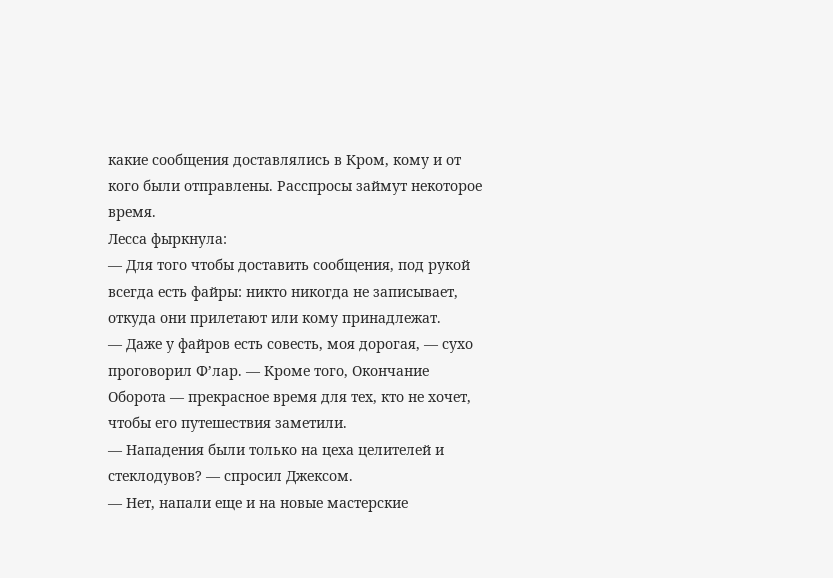какие сообщения доставлялись в Кром, кому и от кого были отправлены. Расспросы займут некоторое время.
Лесса фыркнула:
— Для того чтобы доставить сообщения, под рукой всегда есть файры: никто никогда не записывает, откуда они прилетают или кому принадлежат.
— Даже у файров есть совесть, моя дорогая, — сухо проговорил Ф’лар. — Кроме того, Окончание Оборота — прекрасное время для тех, кто не хочет, чтобы его путешествия заметили.
— Нападения были только на цеха целителей и стеклодувов? — спросил Джексом.
— Нет, напали еще и на новые мастерские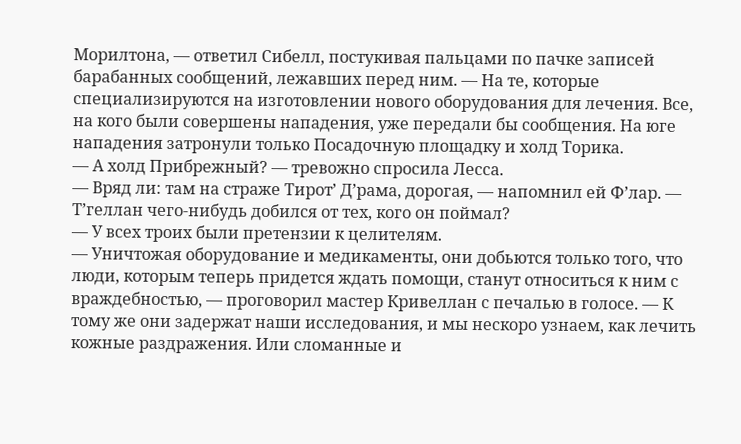Морилтона, — ответил Сибелл, постукивая пальцами по пачке записей барабанных сообщений, лежавших перед ним. — На те, которые специализируются на изготовлении нового оборудования для лечения. Все, на кого были совершены нападения, уже передали бы сообщения. На юге нападения затронули только Посадочную площадку и холд Торика.
— А холд Прибрежный? — тревожно спросила Лесса.
— Вряд ли: там на страже Тирот’ Д’рама, дорогая, — напомнил ей Ф’лар. — Т’геллан чего-нибудь добился от тех, кого он поймал?
— У всех троих были претензии к целителям.
— Уничтожая оборудование и медикаменты, они добьются только того, что люди, которым теперь придется ждать помощи, станут относиться к ним с враждебностью, — проговорил мастер Кривеллан с печалью в голосе. — К тому же они задержат наши исследования, и мы нескоро узнаем, как лечить кожные раздражения. Или сломанные и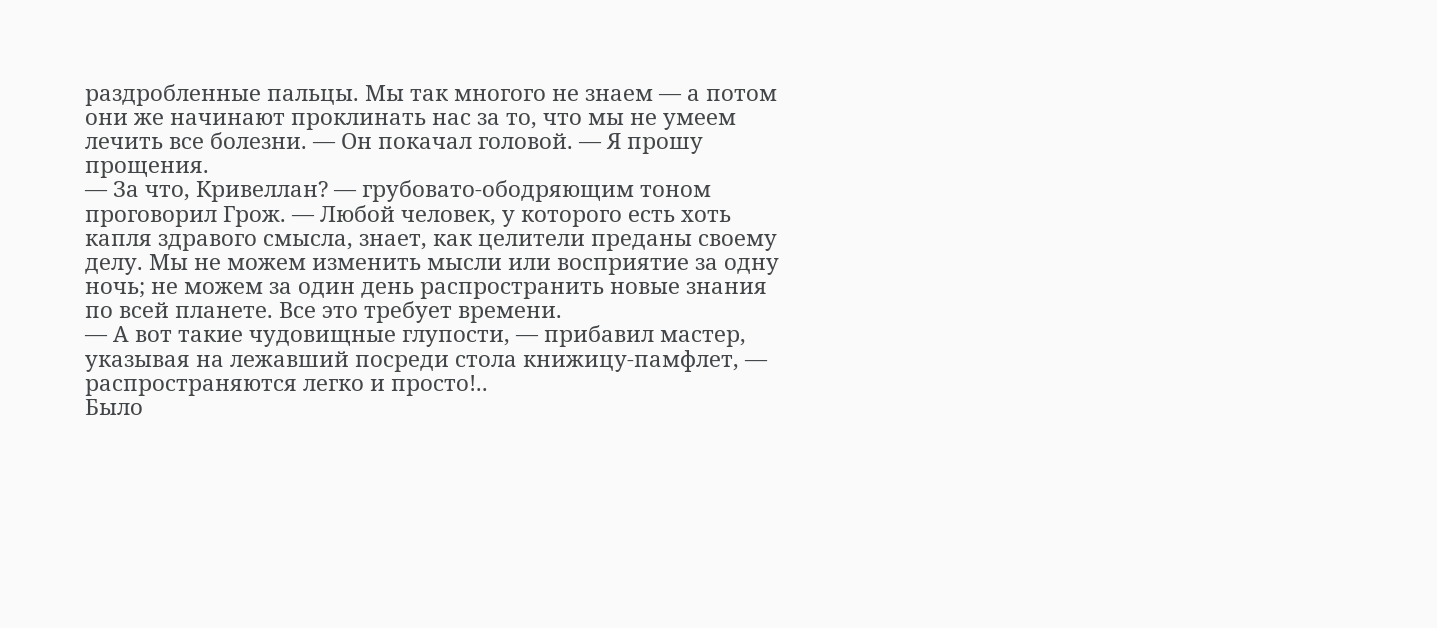раздробленные пальцы. Мы так многого не знаем — а потом они же начинают проклинать нас за то, что мы не умеем лечить все болезни. — Он покачал головой. — Я прошу прощения.
— За что, Кривеллан? — грубовато-ободряющим тоном проговорил Грож. — Любой человек, у которого есть хоть капля здравого смысла, знает, как целители преданы своему делу. Мы не можем изменить мысли или восприятие за одну ночь; не можем за один день распространить новые знания по всей планете. Все это требует времени.
— А вот такие чудовищные глупости, — прибавил мастер, указывая на лежавший посреди стола книжицу-памфлет, — распространяются легко и просто!..
Было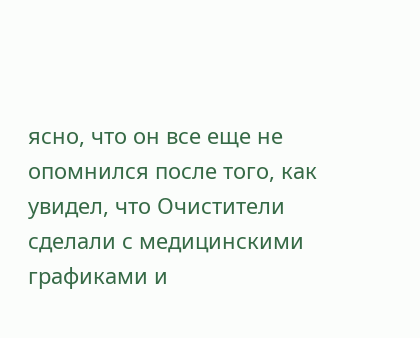ясно, что он все еще не опомнился после того, как увидел, что Очистители сделали с медицинскими графиками и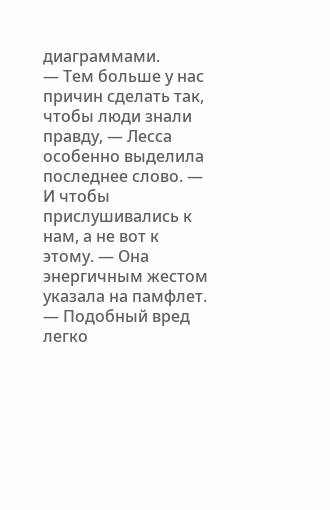диаграммами.
— Тем больше у нас причин сделать так, чтобы люди знали правду, — Лесса особенно выделила последнее слово. — И чтобы прислушивались к нам, а не вот к этому. — Она энергичным жестом указала на памфлет.
— Подобный вред легко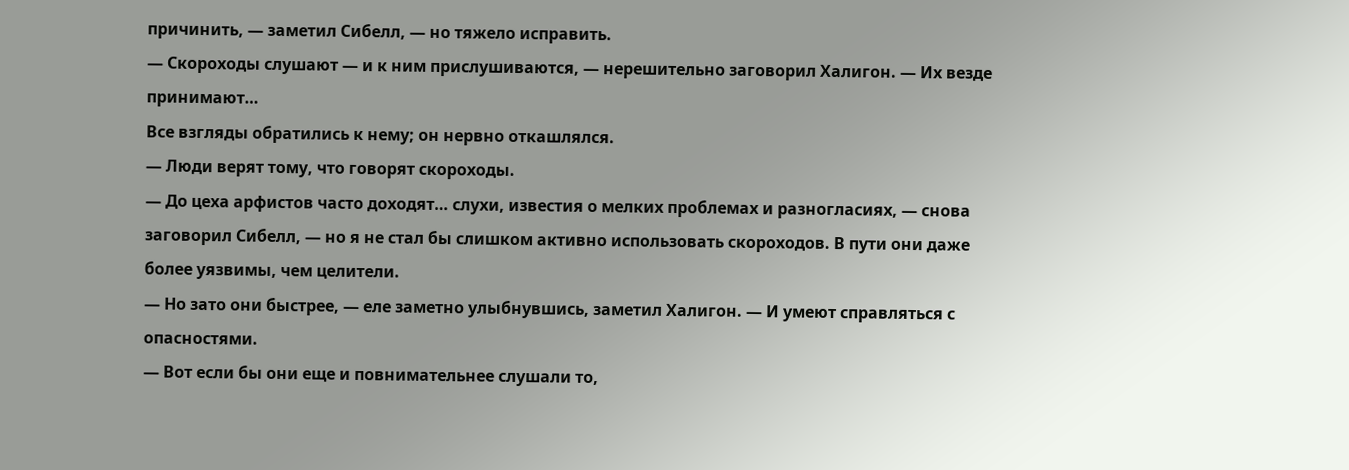причинить, — заметил Сибелл, — но тяжело исправить.
— Скороходы слушают — и к ним прислушиваются, — нерешительно заговорил Халигон. — Их везде принимают…
Все взгляды обратились к нему; он нервно откашлялся.
— Люди верят тому, что говорят скороходы.
— До цеха арфистов часто доходят… слухи, известия о мелких проблемах и разногласиях, — снова заговорил Сибелл, — но я не стал бы слишком активно использовать скороходов. В пути они даже более уязвимы, чем целители.
— Но зато они быстрее, — еле заметно улыбнувшись, заметил Халигон. — И умеют справляться с опасностями.
— Вот если бы они еще и повнимательнее слушали то,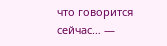что говорится сейчас… —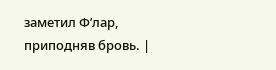заметил Ф’лар, приподняв бровь. |